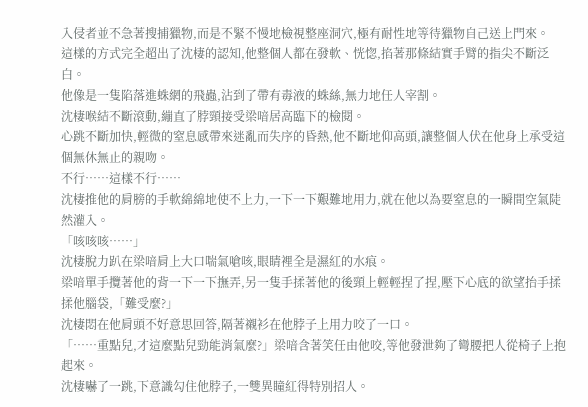入侵者並不急著搜捕獵物,而是不緊不慢地檢視整座洞穴,極有耐性地等待獵物自己送上門來。
這樣的方式完全超出了沈棲的認知,他整個人都在發軟、恍惚,掐著那條結實手臂的指尖不斷泛白。
他像是一隻陷落進蛛網的飛蟲,沾到了帶有毒液的蛛絲,無力地任人宰割。
沈棲喉結不斷滾動,繃直了脖頸接受梁喑居高臨下的檢閱。
心跳不斷加快,輕微的窒息感帶來迷亂而失序的昏熱,他不斷地仰高頭,讓整個人伏在他身上承受這個無休無止的親吻。
不行……這樣不行……
沈棲推他的肩膀的手軟綿綿地使不上力,一下一下艱難地用力,就在他以為要窒息的一瞬間空氣陡然灌入。
「咳咳咳……」
沈棲脫力趴在梁喑肩上大口喘氣嗆咳,眼睛裡全是濕紅的水痕。
梁喑單手攬著他的背一下一下撫弄,另一隻手揉著他的後頸上輕輕捏了捏,壓下心底的欲望抬手揉揉他腦袋,「難受麼?」
沈棲悶在他肩頭不好意思回答,隔著襯衫在他脖子上用力咬了一口。
「……重點兒,才這麼點兒勁能消氣麼?」梁喑含著笑任由他咬,等他發泄夠了彎腰把人從椅子上抱起來。
沈棲嚇了一跳,下意識勾住他脖子,一雙異瞳紅得特別招人。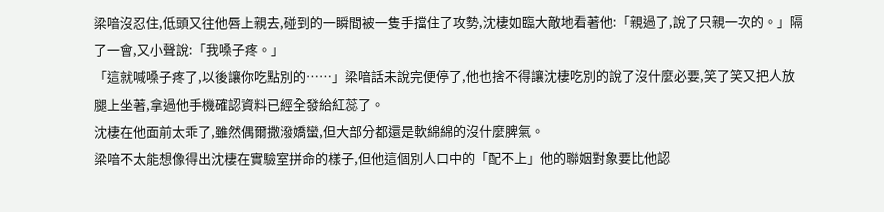梁喑沒忍住,低頭又往他唇上親去,碰到的一瞬間被一隻手擋住了攻勢,沈棲如臨大敵地看著他:「親過了,說了只親一次的。」隔了一會,又小聲說:「我嗓子疼。」
「這就喊嗓子疼了,以後讓你吃點別的……」梁喑話未說完便停了,他也捨不得讓沈棲吃別的說了沒什麼必要,笑了笑又把人放腿上坐著,拿過他手機確認資料已經全發給紅蕊了。
沈棲在他面前太乖了,雖然偶爾撒潑嬌蠻,但大部分都還是軟綿綿的沒什麼脾氣。
梁喑不太能想像得出沈棲在實驗室拼命的樣子,但他這個別人口中的「配不上」他的聯姻對象要比他認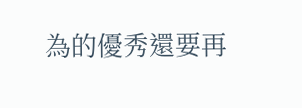為的優秀還要再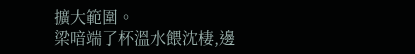擴大範圍。
梁喑端了杯溫水餵沈棲,邊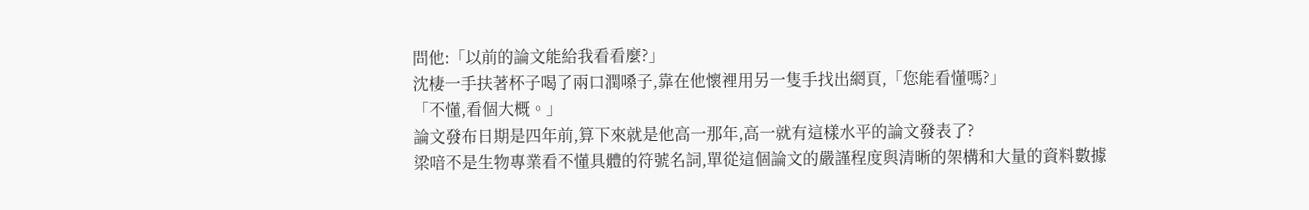問他:「以前的論文能給我看看麼?」
沈棲一手扶著杯子喝了兩口潤嗓子,靠在他懷裡用另一隻手找出網頁,「您能看懂嗎?」
「不懂,看個大概。」
論文發布日期是四年前,算下來就是他高一那年,高一就有這樣水平的論文發表了?
梁喑不是生物專業看不懂具體的符號名詞,單從這個論文的嚴謹程度與清晰的架構和大量的資料數據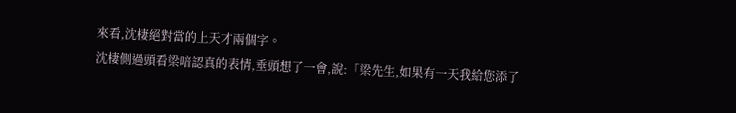來看,沈棲絕對當的上天才兩個字。
沈棲側過頭看梁喑認真的表情,垂頭想了一會,說:「梁先生,如果有一天我給您添了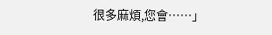很多麻煩,您會……」